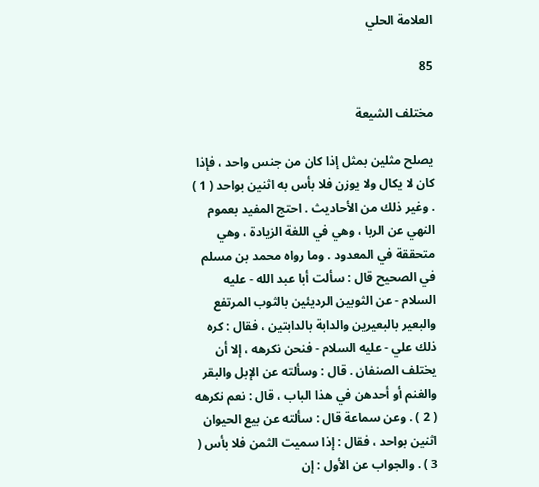العلامة الحلي

85

مختلف الشيعة

يصلح مثلين بمثل إذا كان من جنس واحد ، فإذا كان لا يكال ولا يوزن فلا بأس به اثنين بواحد ( 1 ) . وغير ذلك من الأحاديث . احتج المفيد بعموم النهي عن الربا ، وهي في اللغة الزيادة ، وهي متحققة في المعدود . وما رواه محمد بن مسلم في الصحيح قال : سألت أبا عبد الله - عليه السلام - عن الثوبين الرديئين بالثوب المرتفع والبعير بالبعيرين والدابة بالدابتين ، فقال : كره ذلك علي - عليه السلام - فنحن نكرهه ، إلا أن يختلف الصنفان . قال : وسألته عن الإبل والبقر والغنم أو أحدهن في هذا الباب ، قال : نعم نكرهه ( 2 ) . وعن سماعة قال : سألته عن بيع الحيوان اثنين بواحد ، فقال : إذا سميت الثمن فلا بأس ( 3 ) . والجواب عن الأول : إن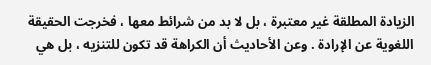الزيادة المطلقة غير معتبرة ، بل لا بد من شرائط معها ، فخرجت الحقيقة اللغوية عن الإرادة . وعن الأحاديث أن الكراهة قد تكون للتنزيه ، بل هي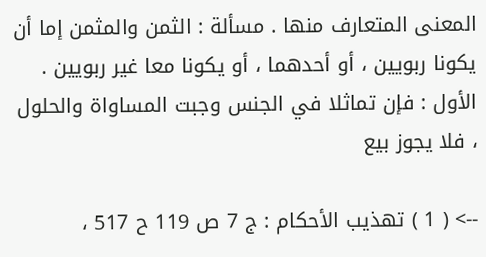المعنى المتعارف منها . مسألة : الثمن والمثمن إما أن يكونا ربويين ، أو أحدهما ، أو يكونا معا غير ربويين . الأول : فإن تماثلا في الجنس وجبت المساواة والحلول ، فلا يجوز بيع

--> ( 1 ) تهذيب الأحكام : ج 7 ص 119 ح 517 ،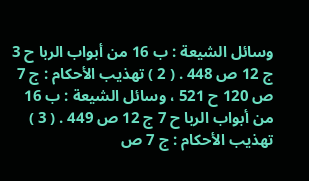وسائل الشيعة : ب 16 من أبواب الربا ح 3 ج 12 ص 448 . ( 2 ) تهذيب الأحكام : ج 7 ص 120 ح 521 ، وسائل الشيعة : ب 16 من أبواب الربا ح 7 ج 12 ص 449 . ( 3 ) تهذيب الأحكام : ج 7 ص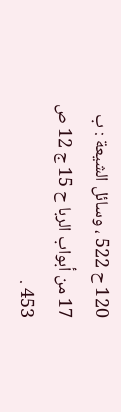120 ح 522 ، وسائل الشيعة : ب 17 من أبواب الربا ح 15 ج 12 ص 453 .